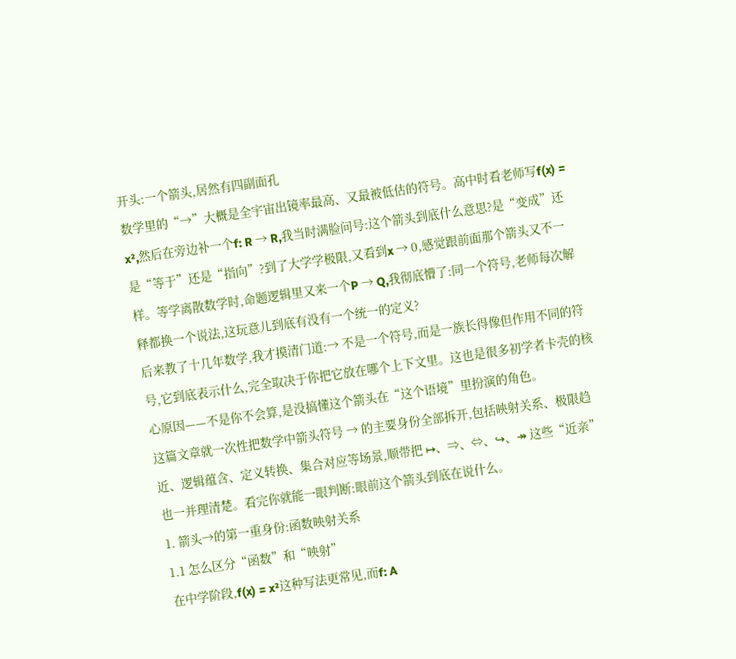开头:一个箭头,居然有四副面孔
数学里的“→”大概是全宇宙出镜率最高、又最被低估的符号。高中时看老师写f(x) = x²,然后在旁边补一个f: R → R,我当时满脸问号:这个箭头到底什么意思?是“变成”还是“等于”还是“指向”?到了大学学极限,又看到x → 0,感觉跟前面那个箭头又不一样。等学离散数学时,命题逻辑里又来一个P → Q,我彻底懵了:同一个符号,老师每次解释都换一个说法,这玩意儿到底有没有一个统一的定义?
后来教了十几年数学,我才摸清门道:→ 不是一个符号,而是一族长得像但作用不同的符号,它到底表示什么,完全取决于你把它放在哪个上下文里。这也是很多初学者卡壳的核心原因——不是你不会算,是没搞懂这个箭头在“这个语境”里扮演的角色。
这篇文章就一次性把数学中箭头符号 → 的主要身份全部拆开,包括映射关系、极限趋近、逻辑蕴含、定义转换、集合对应等场景,顺带把 ↦、⇒、⇔、↪、↠ 这些“近亲”也一并理清楚。看完你就能一眼判断:眼前这个箭头到底在说什么。
1. 箭头→的第一重身份:函数映射关系
1.1 怎么区分“函数”和“映射”
在中学阶段,f(x) = x²这种写法更常见,而f: A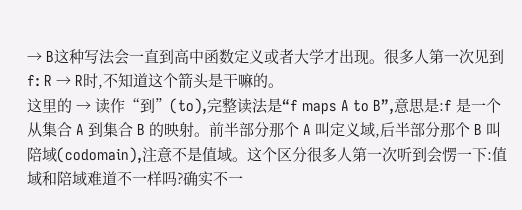→ B这种写法会一直到高中函数定义或者大学才出现。很多人第一次见到f: R → R时,不知道这个箭头是干嘛的。
这里的 → 读作“到”(to),完整读法是“f maps A to B”,意思是:f 是一个从集合 A 到集合 B 的映射。前半部分那个 A 叫定义域,后半部分那个 B 叫陪域(codomain),注意不是值域。这个区分很多人第一次听到会愣一下:值域和陪域难道不一样吗?确实不一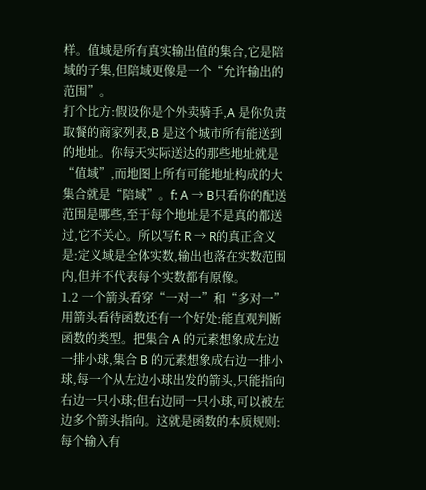样。值域是所有真实输出值的集合,它是陪域的子集,但陪域更像是一个“允许输出的范围”。
打个比方:假设你是个外卖骑手,A 是你负责取餐的商家列表,B 是这个城市所有能送到的地址。你每天实际送达的那些地址就是“值域”,而地图上所有可能地址构成的大集合就是“陪域”。f: A → B只看你的配送范围是哪些,至于每个地址是不是真的都送过,它不关心。所以写f: R → R的真正含义是:定义域是全体实数,输出也落在实数范围内,但并不代表每个实数都有原像。
1.2 一个箭头看穿“一对一”和“多对一”
用箭头看待函数还有一个好处:能直观判断函数的类型。把集合 A 的元素想象成左边一排小球,集合 B 的元素想象成右边一排小球,每一个从左边小球出发的箭头,只能指向右边一只小球;但右边同一只小球,可以被左边多个箭头指向。这就是函数的本质规则:每个输入有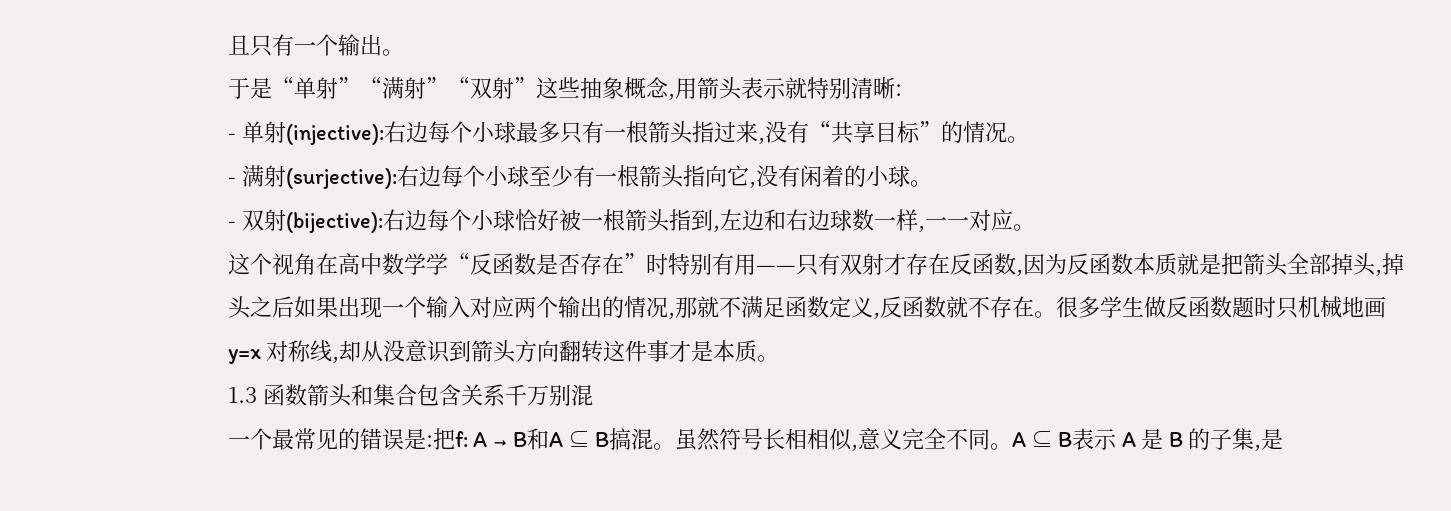且只有一个输出。
于是“单射”“满射”“双射”这些抽象概念,用箭头表示就特别清晰:
- 单射(injective):右边每个小球最多只有一根箭头指过来,没有“共享目标”的情况。
- 满射(surjective):右边每个小球至少有一根箭头指向它,没有闲着的小球。
- 双射(bijective):右边每个小球恰好被一根箭头指到,左边和右边球数一样,一一对应。
这个视角在高中数学学“反函数是否存在”时特别有用——只有双射才存在反函数,因为反函数本质就是把箭头全部掉头,掉头之后如果出现一个输入对应两个输出的情况,那就不满足函数定义,反函数就不存在。很多学生做反函数题时只机械地画 y=x 对称线,却从没意识到箭头方向翻转这件事才是本质。
1.3 函数箭头和集合包含关系千万别混
一个最常见的错误是:把f: A → B和A ⊆ B搞混。虽然符号长相相似,意义完全不同。A ⊆ B表示 A 是 B 的子集,是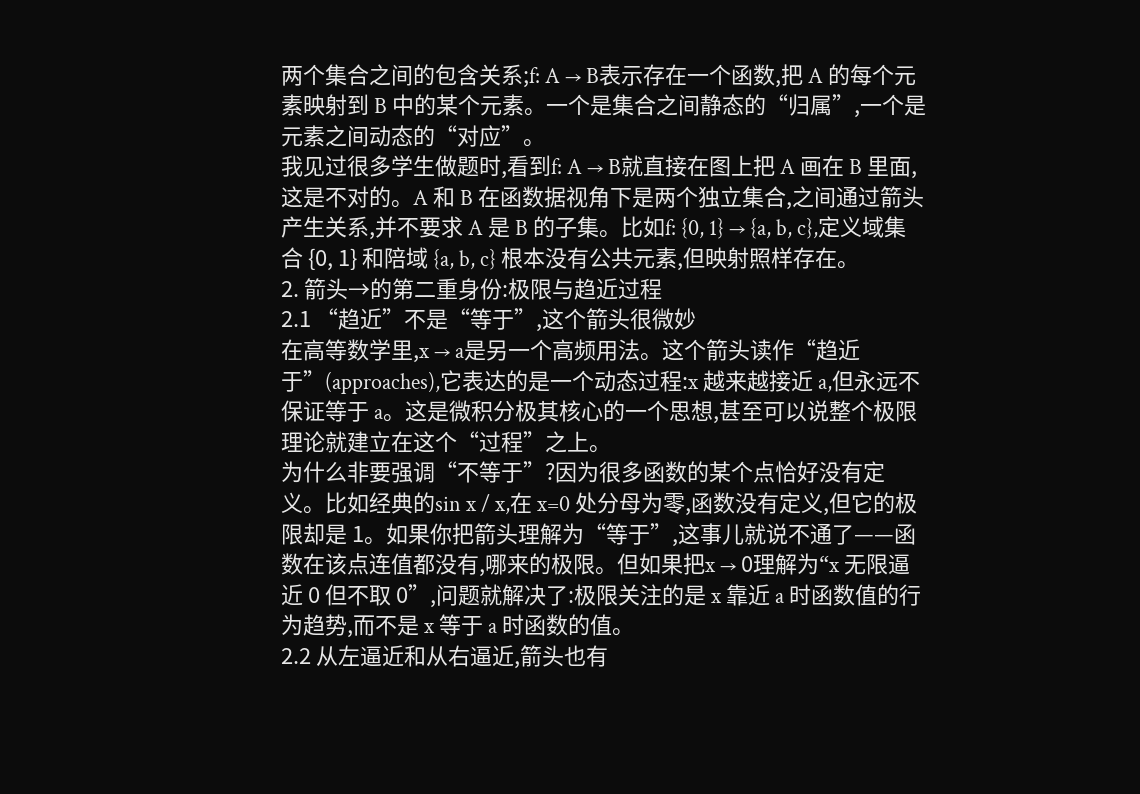两个集合之间的包含关系;f: A → B表示存在一个函数,把 A 的每个元素映射到 B 中的某个元素。一个是集合之间静态的“归属”,一个是元素之间动态的“对应”。
我见过很多学生做题时,看到f: A → B就直接在图上把 A 画在 B 里面,这是不对的。A 和 B 在函数据视角下是两个独立集合,之间通过箭头产生关系,并不要求 A 是 B 的子集。比如f: {0, 1} → {a, b, c},定义域集合 {0, 1} 和陪域 {a, b, c} 根本没有公共元素,但映射照样存在。
2. 箭头→的第二重身份:极限与趋近过程
2.1 “趋近”不是“等于”,这个箭头很微妙
在高等数学里,x → a是另一个高频用法。这个箭头读作“趋近于”(approaches),它表达的是一个动态过程:x 越来越接近 a,但永远不保证等于 a。这是微积分极其核心的一个思想,甚至可以说整个极限理论就建立在这个“过程”之上。
为什么非要强调“不等于”?因为很多函数的某个点恰好没有定义。比如经典的sin x / x,在 x=0 处分母为零,函数没有定义,但它的极限却是 1。如果你把箭头理解为“等于”,这事儿就说不通了——函数在该点连值都没有,哪来的极限。但如果把x → 0理解为“x 无限逼近 0 但不取 0”,问题就解决了:极限关注的是 x 靠近 a 时函数值的行为趋势,而不是 x 等于 a 时函数的值。
2.2 从左逼近和从右逼近,箭头也有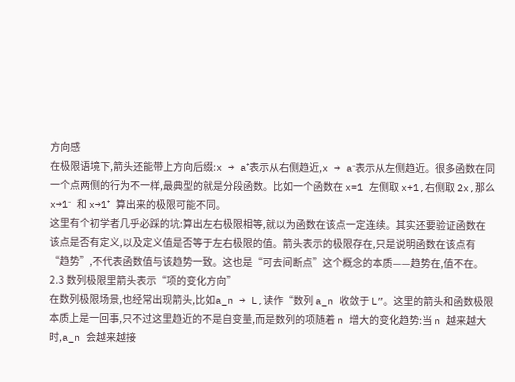方向感
在极限语境下,箭头还能带上方向后缀:x → a⁺表示从右侧趋近,x → a⁻表示从左侧趋近。很多函数在同一个点两侧的行为不一样,最典型的就是分段函数。比如一个函数在 x=1 左侧取 x+1,右侧取 2x,那么 x→1⁻ 和 x→1⁺ 算出来的极限可能不同。
这里有个初学者几乎必踩的坑:算出左右极限相等,就以为函数在该点一定连续。其实还要验证函数在该点是否有定义,以及定义值是否等于左右极限的值。箭头表示的极限存在,只是说明函数在该点有“趋势”,不代表函数值与该趋势一致。这也是“可去间断点”这个概念的本质——趋势在,值不在。
2.3 数列极限里箭头表示“项的变化方向”
在数列极限场景,也经常出现箭头,比如a_n → L,读作“数列 a_n 收敛于 L”。这里的箭头和函数极限本质上是一回事,只不过这里趋近的不是自变量,而是数列的项随着 n 增大的变化趋势:当 n 越来越大时,a_n 会越来越接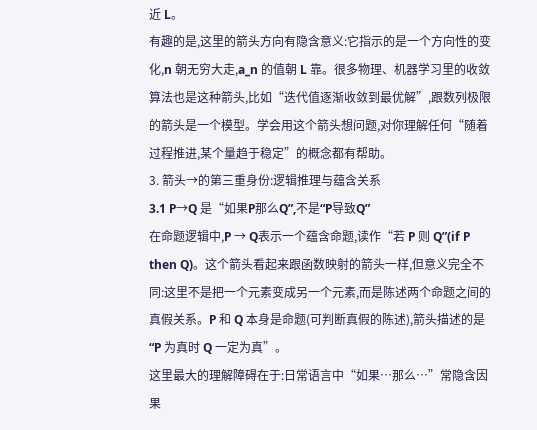近 L。
有趣的是,这里的箭头方向有隐含意义:它指示的是一个方向性的变化,n 朝无穷大走,a_n 的值朝 L 靠。很多物理、机器学习里的收敛算法也是这种箭头,比如“迭代值逐渐收敛到最优解”,跟数列极限的箭头是一个模型。学会用这个箭头想问题,对你理解任何“随着过程推进,某个量趋于稳定”的概念都有帮助。
3. 箭头→的第三重身份:逻辑推理与蕴含关系
3.1 P→Q 是“如果P那么Q”,不是“P导致Q”
在命题逻辑中,P → Q表示一个蕴含命题,读作“若 P 则 Q”(if P then Q)。这个箭头看起来跟函数映射的箭头一样,但意义完全不同:这里不是把一个元素变成另一个元素,而是陈述两个命题之间的真假关系。P 和 Q 本身是命题(可判断真假的陈述),箭头描述的是“P 为真时 Q 一定为真”。
这里最大的理解障碍在于:日常语言中“如果…那么…”常隐含因果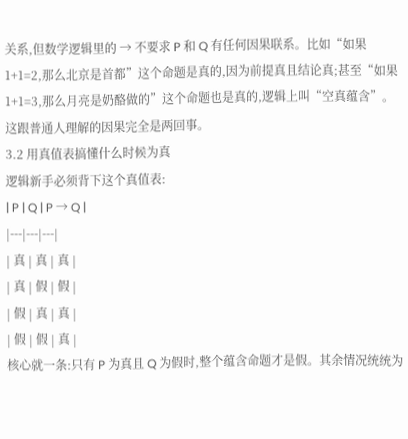关系,但数学逻辑里的 → 不要求 P 和 Q 有任何因果联系。比如“如果 1+1=2,那么北京是首都”这个命题是真的,因为前提真且结论真;甚至“如果 1+1=3,那么月亮是奶酪做的”这个命题也是真的,逻辑上叫“空真蕴含”。这跟普通人理解的因果完全是两回事。
3.2 用真值表搞懂什么时候为真
逻辑新手必须背下这个真值表:
| P | Q | P → Q |
|---|---|---|
| 真 | 真 | 真 |
| 真 | 假 | 假 |
| 假 | 真 | 真 |
| 假 | 假 | 真 |
核心就一条:只有 P 为真且 Q 为假时,整个蕴含命题才是假。其余情况统统为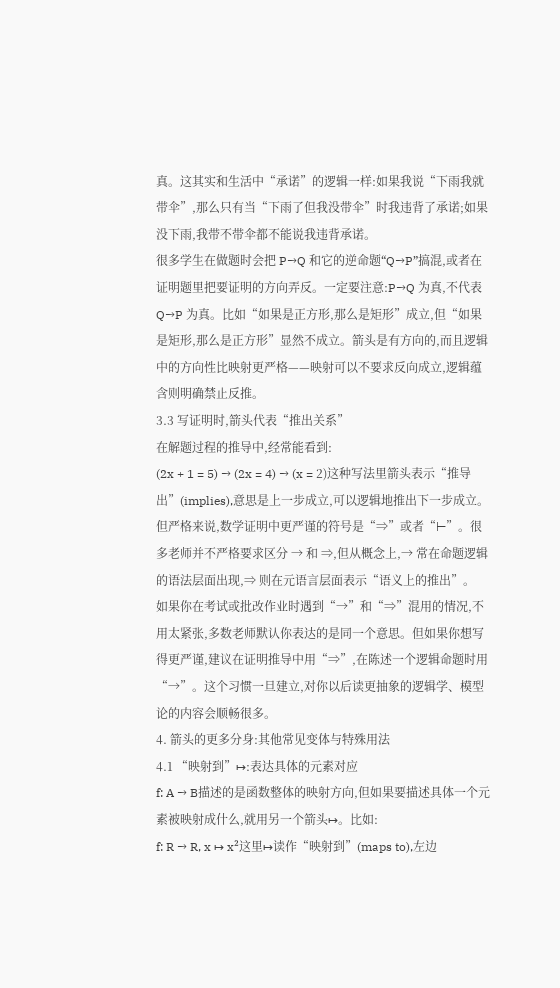真。这其实和生活中“承诺”的逻辑一样:如果我说“下雨我就带伞”,那么只有当“下雨了但我没带伞”时我违背了承诺;如果没下雨,我带不带伞都不能说我违背承诺。
很多学生在做题时会把 P→Q 和它的逆命题“Q→P”搞混,或者在证明题里把要证明的方向弄反。一定要注意:P→Q 为真,不代表 Q→P 为真。比如“如果是正方形,那么是矩形”成立,但“如果是矩形,那么是正方形”显然不成立。箭头是有方向的,而且逻辑中的方向性比映射更严格——映射可以不要求反向成立,逻辑蕴含则明确禁止反推。
3.3 写证明时,箭头代表“推出关系”
在解题过程的推导中,经常能看到:
(2x + 1 = 5) → (2x = 4) → (x = 2)这种写法里箭头表示“推导出”(implies),意思是上一步成立,可以逻辑地推出下一步成立。但严格来说,数学证明中更严谨的符号是“⇒”或者“⊢”。很多老师并不严格要求区分 → 和 ⇒,但从概念上,→ 常在命题逻辑的语法层面出现,⇒ 则在元语言层面表示“语义上的推出”。
如果你在考试或批改作业时遇到“→”和“⇒”混用的情况,不用太紧张,多数老师默认你表达的是同一个意思。但如果你想写得更严谨,建议在证明推导中用“⇒”,在陈述一个逻辑命题时用“→”。这个习惯一旦建立,对你以后读更抽象的逻辑学、模型论的内容会顺畅很多。
4. 箭头的更多分身:其他常见变体与特殊用法
4.1 “映射到”↦:表达具体的元素对应
f: A → B描述的是函数整体的映射方向,但如果要描述具体一个元素被映射成什么,就用另一个箭头↦。比如:
f: R → R, x ↦ x²这里↦读作“映射到”(maps to),左边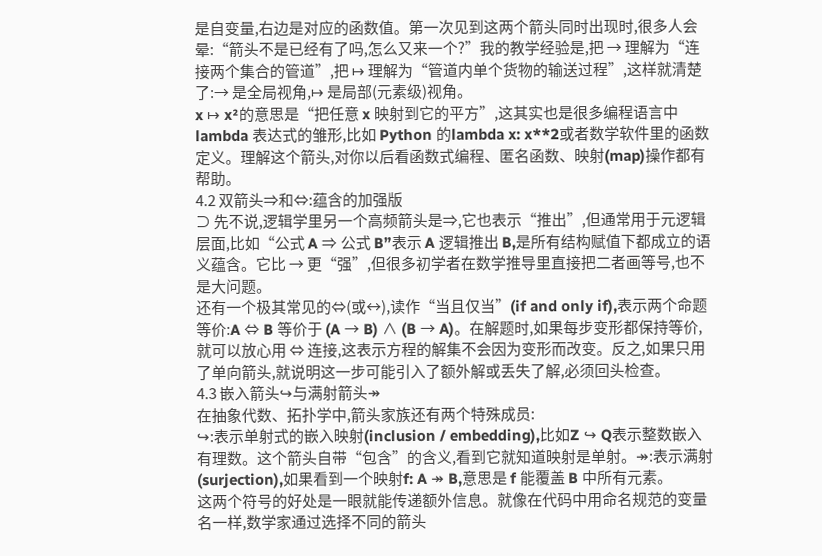是自变量,右边是对应的函数值。第一次见到这两个箭头同时出现时,很多人会晕:“箭头不是已经有了吗,怎么又来一个?”我的教学经验是,把 → 理解为“连接两个集合的管道”,把 ↦ 理解为“管道内单个货物的输送过程”,这样就清楚了:→ 是全局视角,↦ 是局部(元素级)视角。
x ↦ x²的意思是“把任意 x 映射到它的平方”,这其实也是很多编程语言中 lambda 表达式的雏形,比如 Python 的lambda x: x**2或者数学软件里的函数定义。理解这个箭头,对你以后看函数式编程、匿名函数、映射(map)操作都有帮助。
4.2 双箭头⇒和⇔:蕴含的加强版
⊃ 先不说,逻辑学里另一个高频箭头是⇒,它也表示“推出”,但通常用于元逻辑层面,比如“公式 A ⇒ 公式 B”表示 A 逻辑推出 B,是所有结构赋值下都成立的语义蕴含。它比 → 更“强”,但很多初学者在数学推导里直接把二者画等号,也不是大问题。
还有一个极其常见的⇔(或↔),读作“当且仅当”(if and only if),表示两个命题等价:A ⇔ B 等价于 (A → B) ∧ (B → A)。在解题时,如果每步变形都保持等价,就可以放心用 ⇔ 连接,这表示方程的解集不会因为变形而改变。反之,如果只用了单向箭头,就说明这一步可能引入了额外解或丢失了解,必须回头检查。
4.3 嵌入箭头↪与满射箭头↠
在抽象代数、拓扑学中,箭头家族还有两个特殊成员:
↪:表示单射式的嵌入映射(inclusion / embedding),比如Z ↪ Q表示整数嵌入有理数。这个箭头自带“包含”的含义,看到它就知道映射是单射。↠:表示满射(surjection),如果看到一个映射f: A ↠ B,意思是 f 能覆盖 B 中所有元素。
这两个符号的好处是一眼就能传递额外信息。就像在代码中用命名规范的变量名一样,数学家通过选择不同的箭头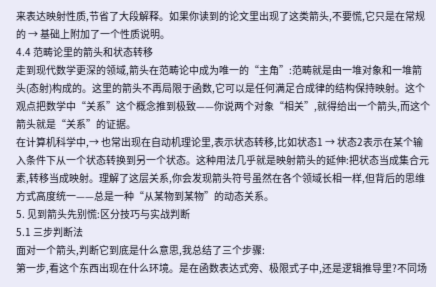来表达映射性质,节省了大段解释。如果你读到的论文里出现了这类箭头,不要慌,它只是在常规的 → 基础上附加了一个性质说明。
4.4 范畴论里的箭头和状态转移
走到现代数学更深的领域,箭头在范畴论中成为唯一的“主角”:范畴就是由一堆对象和一堆箭头(态射)构成的。这里的箭头不再局限于函数,它可以是任何满足合成律的结构保持映射。这个观点把数学中“关系”这个概念推到极致——你说两个对象“相关”,就得给出一个箭头,而这个箭头就是“关系”的证据。
在计算机科学中,→ 也常出现在自动机理论里,表示状态转移,比如状态1 → 状态2表示在某个输入条件下从一个状态转换到另一个状态。这种用法几乎就是映射箭头的延伸:把状态当成集合元素,转移当成映射。理解了这层关系,你会发现箭头符号虽然在各个领域长相一样,但背后的思维方式高度统一——总是一种“从某物到某物”的动态关系。
5. 见到箭头先别慌:区分技巧与实战判断
5.1 三步判断法
面对一个箭头,判断它到底是什么意思,我总结了三个步骤:
第一步,看这个东西出现在什么环境。是在函数表达式旁、极限式子中,还是逻辑推导里?不同场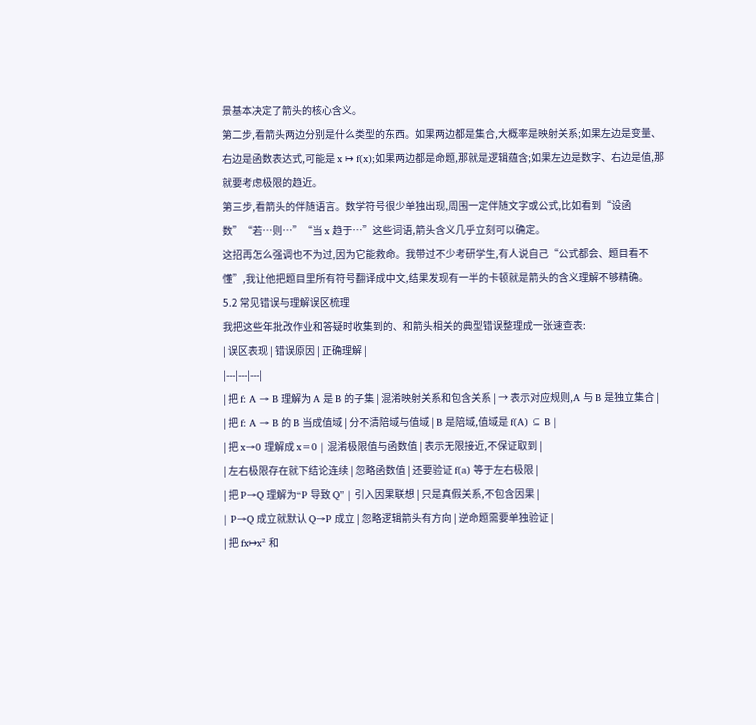景基本决定了箭头的核心含义。
第二步,看箭头两边分别是什么类型的东西。如果两边都是集合,大概率是映射关系;如果左边是变量、右边是函数表达式,可能是 x ↦ f(x);如果两边都是命题,那就是逻辑蕴含;如果左边是数字、右边是值,那就要考虑极限的趋近。
第三步,看箭头的伴随语言。数学符号很少单独出现,周围一定伴随文字或公式,比如看到“设函数”“若…则…”“当 x 趋于…”这些词语,箭头含义几乎立刻可以确定。
这招再怎么强调也不为过,因为它能救命。我带过不少考研学生,有人说自己“公式都会、题目看不懂”,我让他把题目里所有符号翻译成中文,结果发现有一半的卡顿就是箭头的含义理解不够精确。
5.2 常见错误与理解误区梳理
我把这些年批改作业和答疑时收集到的、和箭头相关的典型错误整理成一张速查表:
| 误区表现 | 错误原因 | 正确理解 |
|---|---|---|
| 把 f: A → B 理解为 A 是 B 的子集 | 混淆映射关系和包含关系 | → 表示对应规则,A 与 B 是独立集合 |
| 把 f: A → B 的 B 当成值域 | 分不清陪域与值域 | B 是陪域,值域是 f(A) ⊆ B |
| 把 x→0 理解成 x=0 | 混淆极限值与函数值 | 表示无限接近,不保证取到 |
| 左右极限存在就下结论连续 | 忽略函数值 | 还要验证 f(a) 等于左右极限 |
| 把 P→Q 理解为“P 导致 Q” | 引入因果联想 | 只是真假关系,不包含因果 |
| P→Q 成立就默认 Q→P 成立 | 忽略逻辑箭头有方向 | 逆命题需要单独验证 |
| 把 fx↦x² 和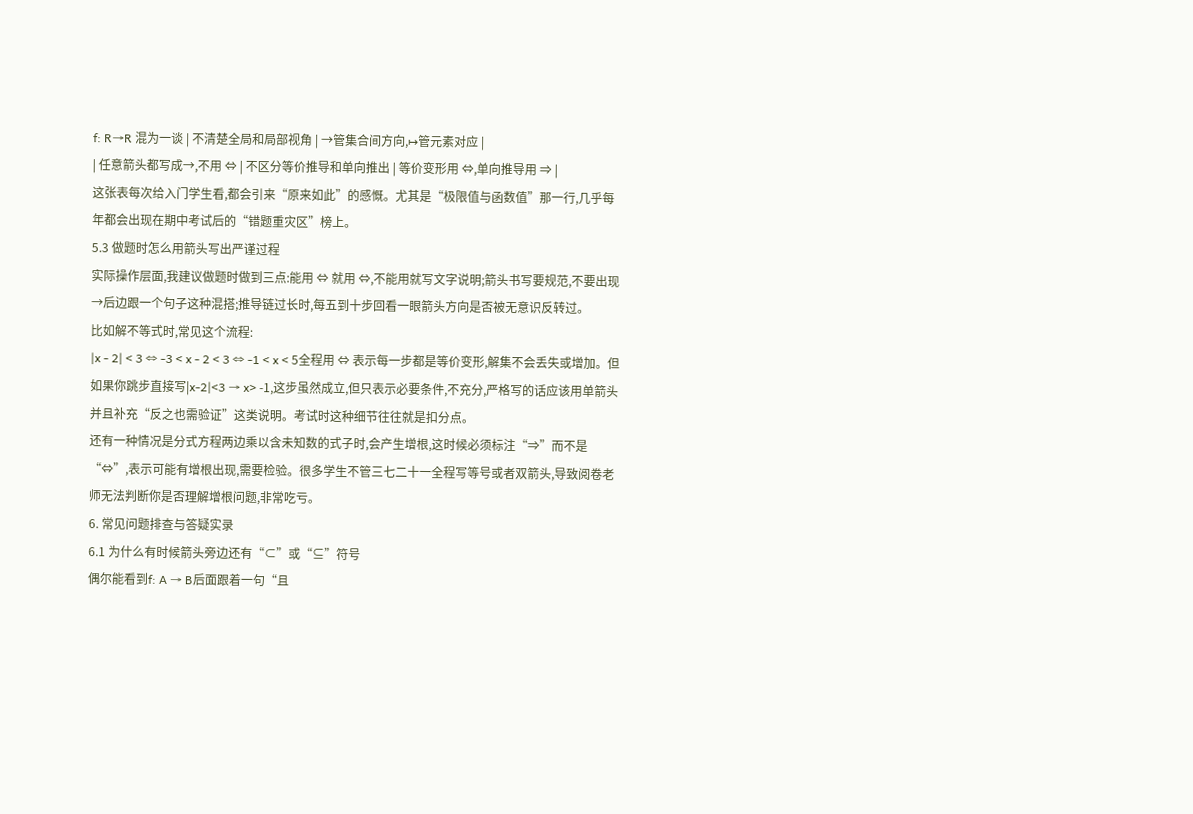f: R→R 混为一谈 | 不清楚全局和局部视角 | →管集合间方向,↦管元素对应 |
| 任意箭头都写成→,不用 ⇔ | 不区分等价推导和单向推出 | 等价变形用 ⇔,单向推导用 ⇒ |
这张表每次给入门学生看,都会引来“原来如此”的感慨。尤其是“极限值与函数值”那一行,几乎每年都会出现在期中考试后的“错题重灾区”榜上。
5.3 做题时怎么用箭头写出严谨过程
实际操作层面,我建议做题时做到三点:能用 ⇔ 就用 ⇔,不能用就写文字说明;箭头书写要规范,不要出现→后边跟一个句子这种混搭;推导链过长时,每五到十步回看一眼箭头方向是否被无意识反转过。
比如解不等式时,常见这个流程:
|x - 2| < 3 ⇔ -3 < x - 2 < 3 ⇔ -1 < x < 5全程用 ⇔ 表示每一步都是等价变形,解集不会丢失或增加。但如果你跳步直接写|x-2|<3 → x> -1,这步虽然成立,但只表示必要条件,不充分,严格写的话应该用单箭头并且补充“反之也需验证”这类说明。考试时这种细节往往就是扣分点。
还有一种情况是分式方程两边乘以含未知数的式子时,会产生增根,这时候必须标注“⇒”而不是“⇔”,表示可能有增根出现,需要检验。很多学生不管三七二十一全程写等号或者双箭头,导致阅卷老师无法判断你是否理解增根问题,非常吃亏。
6. 常见问题排查与答疑实录
6.1 为什么有时候箭头旁边还有“⊂”或“⊆”符号
偶尔能看到f: A → B后面跟着一句“且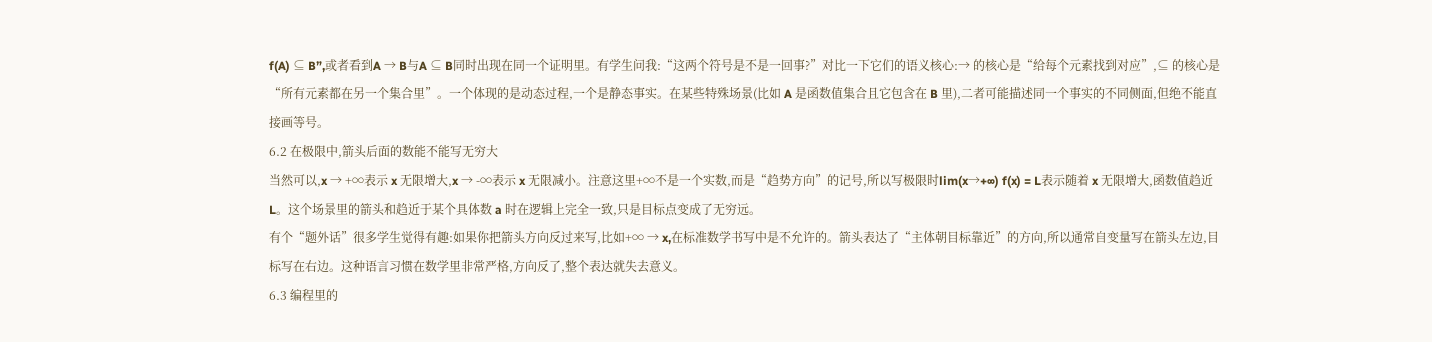f(A) ⊆ B”,或者看到A → B与A ⊆ B同时出现在同一个证明里。有学生问我:“这两个符号是不是一回事?”对比一下它们的语义核心:→ 的核心是“给每个元素找到对应”,⊆ 的核心是“所有元素都在另一个集合里”。一个体现的是动态过程,一个是静态事实。在某些特殊场景(比如 A 是函数值集合且它包含在 B 里),二者可能描述同一个事实的不同侧面,但绝不能直接画等号。
6.2 在极限中,箭头后面的数能不能写无穷大
当然可以,x → +∞表示 x 无限增大,x → -∞表示 x 无限减小。注意这里+∞不是一个实数,而是“趋势方向”的记号,所以写极限时lim(x→+∞) f(x) = L表示随着 x 无限增大,函数值趋近 L。这个场景里的箭头和趋近于某个具体数 a 时在逻辑上完全一致,只是目标点变成了无穷远。
有个“题外话”很多学生觉得有趣:如果你把箭头方向反过来写,比如+∞ → x,在标准数学书写中是不允许的。箭头表达了“主体朝目标靠近”的方向,所以通常自变量写在箭头左边,目标写在右边。这种语言习惯在数学里非常严格,方向反了,整个表达就失去意义。
6.3 编程里的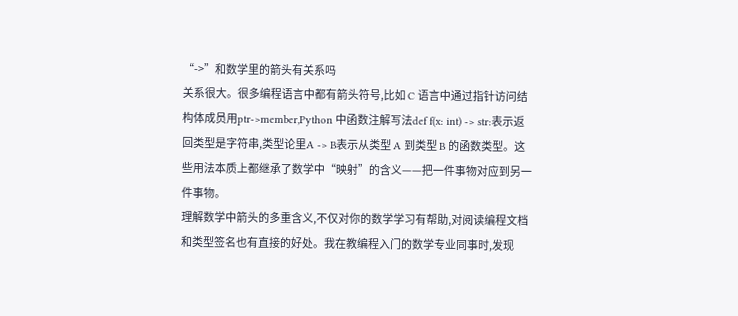“->”和数学里的箭头有关系吗
关系很大。很多编程语言中都有箭头符号,比如 C 语言中通过指针访问结构体成员用ptr->member,Python 中函数注解写法def f(x: int) -> str:表示返回类型是字符串,类型论里A -> B表示从类型 A 到类型 B 的函数类型。这些用法本质上都继承了数学中“映射”的含义——把一件事物对应到另一件事物。
理解数学中箭头的多重含义,不仅对你的数学学习有帮助,对阅读编程文档和类型签名也有直接的好处。我在教编程入门的数学专业同事时,发现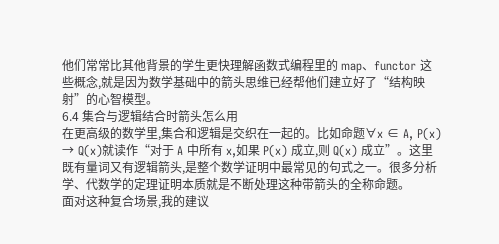他们常常比其他背景的学生更快理解函数式编程里的 map、functor 这些概念,就是因为数学基础中的箭头思维已经帮他们建立好了“结构映射”的心智模型。
6.4 集合与逻辑结合时箭头怎么用
在更高级的数学里,集合和逻辑是交织在一起的。比如命题∀x ∈ A, P(x) → Q(x)就读作“对于 A 中所有 x,如果 P(x) 成立,则 Q(x) 成立”。这里既有量词又有逻辑箭头,是整个数学证明中最常见的句式之一。很多分析学、代数学的定理证明本质就是不断处理这种带箭头的全称命题。
面对这种复合场景,我的建议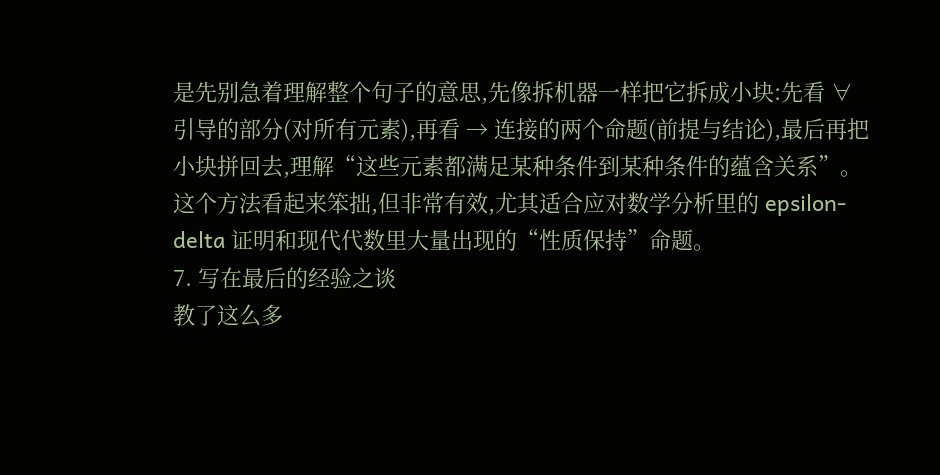是先别急着理解整个句子的意思,先像拆机器一样把它拆成小块:先看 ∀ 引导的部分(对所有元素),再看 → 连接的两个命题(前提与结论),最后再把小块拼回去,理解“这些元素都满足某种条件到某种条件的蕴含关系”。这个方法看起来笨拙,但非常有效,尤其适合应对数学分析里的 epsilon-delta 证明和现代代数里大量出现的“性质保持”命题。
7. 写在最后的经验之谈
教了这么多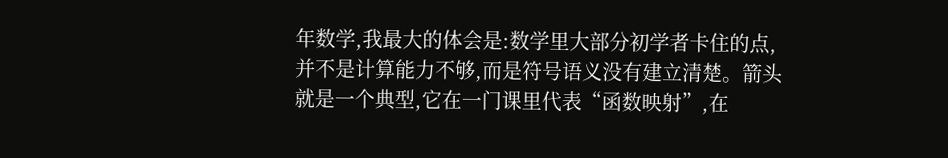年数学,我最大的体会是:数学里大部分初学者卡住的点,并不是计算能力不够,而是符号语义没有建立清楚。箭头就是一个典型,它在一门课里代表“函数映射”,在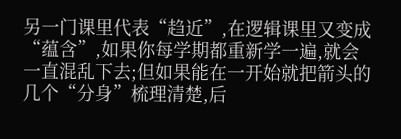另一门课里代表“趋近”,在逻辑课里又变成“蕴含”,如果你每学期都重新学一遍,就会一直混乱下去;但如果能在一开始就把箭头的几个“分身”梳理清楚,后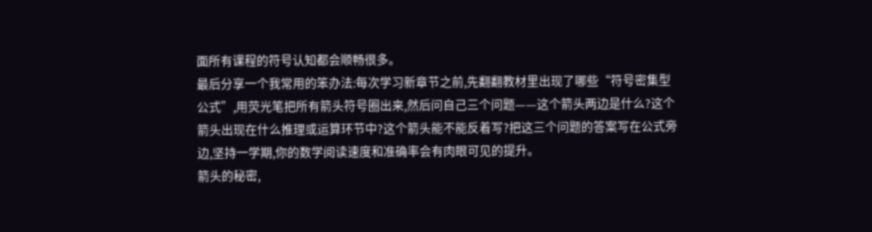面所有课程的符号认知都会顺畅很多。
最后分享一个我常用的笨办法:每次学习新章节之前,先翻翻教材里出现了哪些“符号密集型公式”,用荧光笔把所有箭头符号圈出来,然后问自己三个问题——这个箭头两边是什么?这个箭头出现在什么推理或运算环节中?这个箭头能不能反着写?把这三个问题的答案写在公式旁边,坚持一学期,你的数学阅读速度和准确率会有肉眼可见的提升。
箭头的秘密,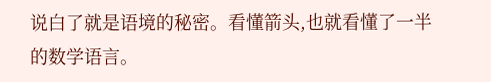说白了就是语境的秘密。看懂箭头,也就看懂了一半的数学语言。